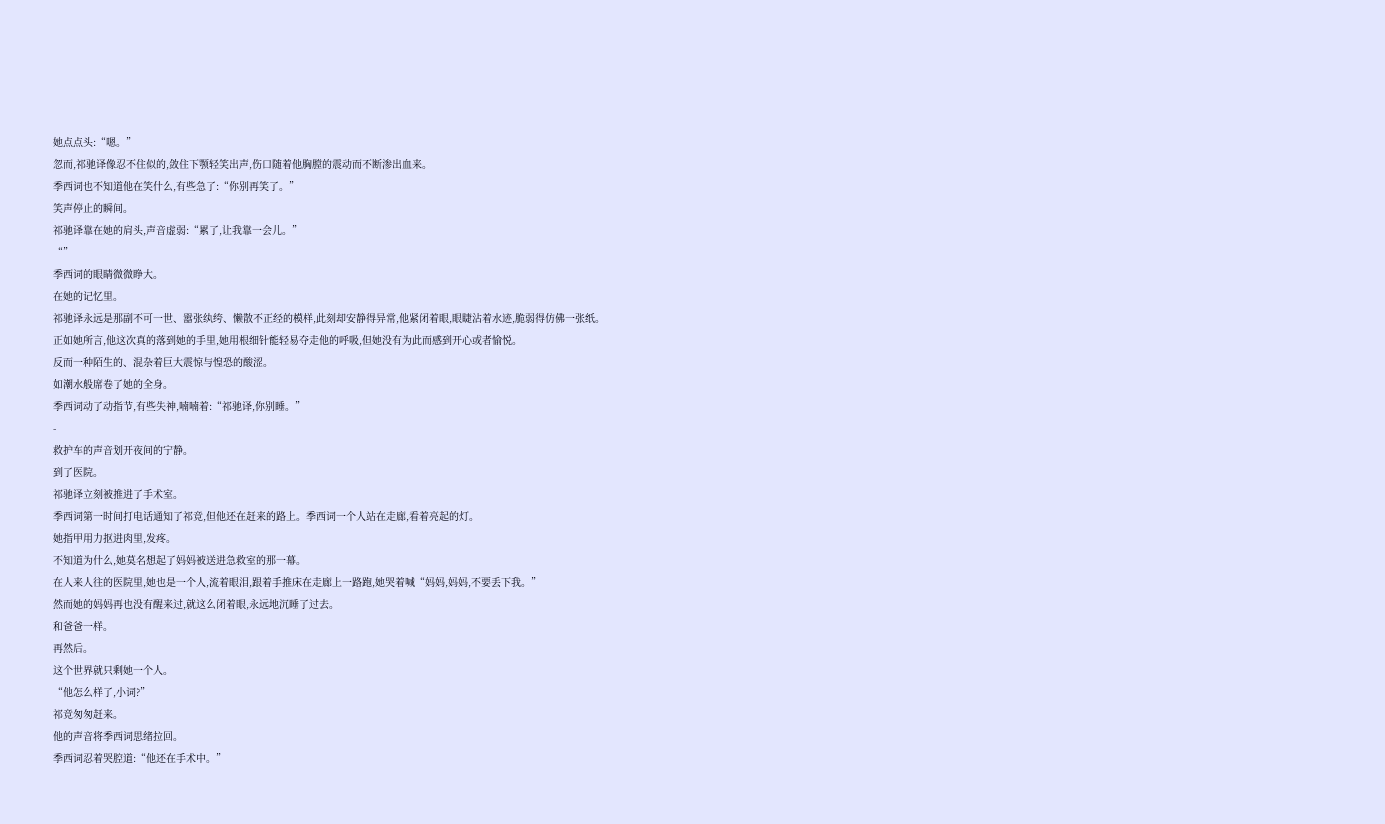她点点头:“嗯。”
忽而,祁驰译像忍不住似的,敛住下颚轻笑出声,伤口随着他胸膛的震动而不断渗出血来。
季西词也不知道他在笑什么,有些急了:“你别再笑了。”
笑声停止的瞬间。
祁驰译靠在她的肩头,声音虚弱:“累了,让我靠一会儿。”
“”
季西词的眼睛微微睁大。
在她的记忆里。
祁驰译永远是那副不可一世、嚣张纨绔、懒散不正经的模样,此刻却安静得异常,他紧闭着眼,眼睫沾着水迹,脆弱得仿佛一张纸。
正如她所言,他这次真的落到她的手里,她用根细针能轻易夺走他的呼吸,但她没有为此而感到开心或者愉悦。
反而一种陌生的、混杂着巨大震惊与惶恐的酸涩。
如潮水般席卷了她的全身。
季西词动了动指节,有些失神,喃喃着:“祁驰译,你别睡。”
-
救护车的声音划开夜间的宁静。
到了医院。
祁驰译立刻被推进了手术室。
季西词第一时间打电话通知了祁竞,但他还在赶来的路上。季西词一个人站在走廊,看着亮起的灯。
她指甲用力抠进肉里,发疼。
不知道为什么,她莫名想起了妈妈被送进急救室的那一幕。
在人来人往的医院里,她也是一个人,流着眼泪,跟着手推床在走廊上一路跑,她哭着喊“妈妈,妈妈,不要丢下我。”
然而她的妈妈再也没有醒来过,就这么闭着眼,永远地沉睡了过去。
和爸爸一样。
再然后。
这个世界就只剩她一个人。
“他怎么样了,小词?”
祁竞匆匆赶来。
他的声音将季西词思绪拉回。
季西词忍着哭腔道:“他还在手术中。”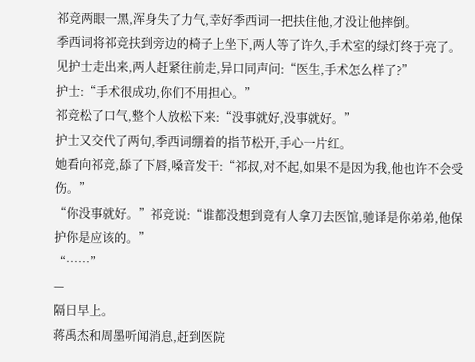祁竞两眼一黑,浑身失了力气,幸好季西词一把扶住他,才没让他摔倒。
季西词将祁竞扶到旁边的椅子上坐下,两人等了许久,手术室的绿灯终于亮了。
见护士走出来,两人赶紧往前走,异口同声问:“医生,手术怎么样了?”
护士:“手术很成功,你们不用担心。”
祁竞松了口气,整个人放松下来:“没事就好,没事就好。”
护士又交代了两句,季西词绷着的指节松开,手心一片红。
她看向祁竞,舔了下唇,嗓音发干:“祁叔,对不起,如果不是因为我,他也许不会受伤。”
“你没事就好。”祁竞说:“谁都没想到竟有人拿刀去医馆,驰译是你弟弟,他保护你是应该的。”
“……”
—
隔日早上。
蒋禹杰和周墨听闻消息,赶到医院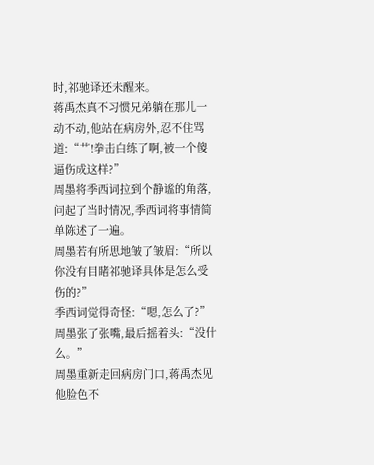时,祁驰译还未醒来。
蒋禹杰真不习惯兄弟躺在那儿一动不动,他站在病房外,忍不住骂道:“艹!拳击白练了啊,被一个傻逼伤成这样?”
周墨将季西词拉到个静谧的角落,问起了当时情况,季西词将事情简单陈述了一遍。
周墨若有所思地皱了皱眉:“所以你没有目睹祁驰译具体是怎么受伤的?”
季西词觉得奇怪:“嗯,怎么了?”
周墨张了张嘴,最后摇着头:“没什么。”
周墨重新走回病房门口,蒋禹杰见他脸色不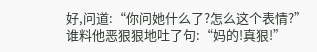好,问道:“你问她什么了?怎么这个表情?”
谁料他恶狠狠地吐了句:“妈的!真狠!”